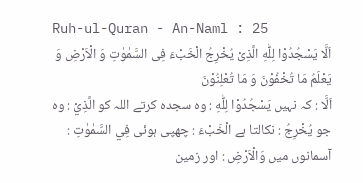Ruh-ul-Quran - An-Naml : 25
اَلَّا یَسْجُدُوْا لِلّٰهِ الَّذِیْ یُخْرِجُ الْخَبْءَ فِی السَّمٰوٰتِ وَ الْاَرْضِ وَ یَعْلَمُ مَا تُخْفُوْنَ وَ مَا تُعْلِنُوْنَ
اَلَّا : کہ نہیں يَسْجُدُوْا لِلّٰهِ : وہ سجدہ کرتے اللہ کو الَّذِيْ : وہ جو يُخْرِجُ : نکالتا ہے الْخَبْءَ : چھپی ہوئی فِي السَّمٰوٰتِ : آسمانوں میں وَالْاَرْضِ : اور زمین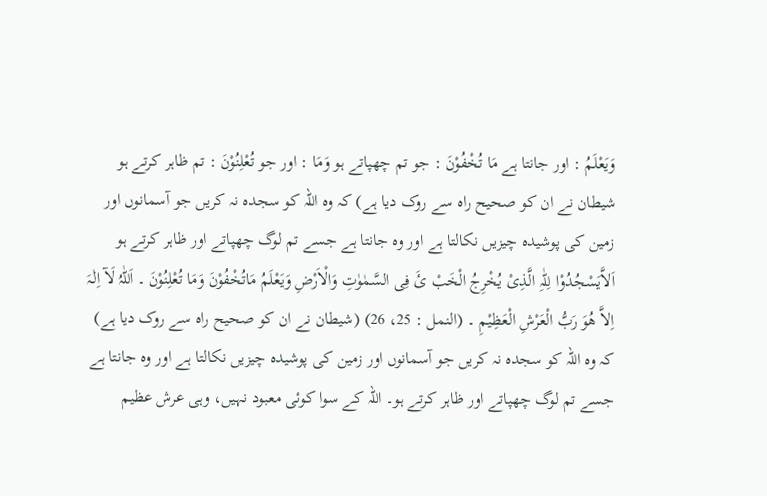وَيَعْلَمُ : اور جانتا ہے مَا تُخْفُوْنَ : جو تم چھپاتے ہو وَمَا : اور جو تُعْلِنُوْنَ : تم ظاہر کرتے ہو
شیطان نے ان کو صحیح راہ سے روک دیا ہے) کہ وہ اللہ کو سجدہ نہ کریں جو آسمانوں اور زمین کی پوشیدہ چیزیں نکالتا ہے اور وہ جانتا ہے جسے تم لوگ چھپاتے اور ظاہر کرتے ہو
اَلاَّیَسْجُدُوْا لِلّٰہِ الَّذِیْ یُخْرِجُ الْخَبْ ئَ فِی السَّمٰوٰتِ وَالْاَرْضِ وَیَعْلَمُ مَاتُخْفُوْنَ وَمَا تُعْلِنُوْنَ ۔ اَللّٰہُ لَآ اِلٰـہَ اِلاَّ ھُوَ رَبُّ الْعَرْشِ الْعَظِیْمِ ۔ (النمل : 25، 26) (شیطان نے ان کو صحیح راہ سے روک دیا ہے) کہ وہ اللہ کو سجدہ نہ کریں جو آسمانوں اور زمین کی پوشیدہ چیزیں نکالتا ہے اور وہ جانتا ہے جسے تم لوگ چھپاتے اور ظاہر کرتے ہو۔ اللہ کے سوا کوئی معبود نہیں، وہی عرش عظیم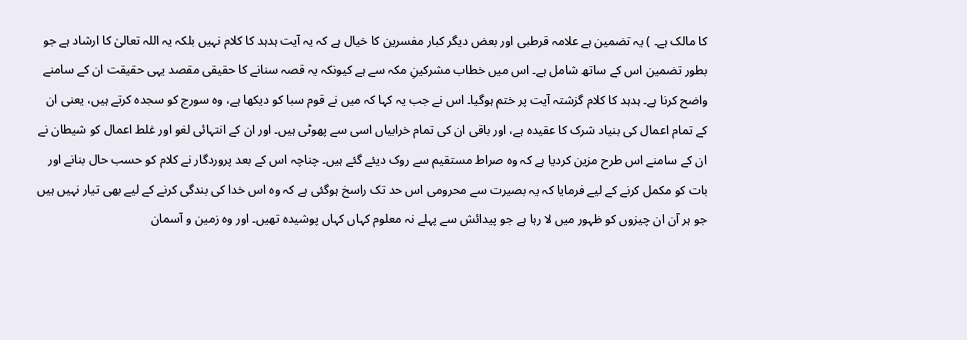کا مالک ہے۔ ) یہ تضمین ہے علامہ قرطبی اور بعض دیگر کبار مفسرین کا خیال ہے کہ یہ آیت ہدہد کا کلام نہیں بلکہ یہ اللہ تعالیٰ کا ارشاد ہے جو بطور تضمین اس کے ساتھ شامل ہے۔ اس میں خطاب مشرکینِ مکہ سے ہے کیونکہ یہ قصہ سنانے کا حقیقی مقصد یہی حقیقت ان کے سامنے واضح کرنا ہے۔ ہدہد کا کلام گزشتہ آیت پر ختم ہوگیا۔ اس نے جب یہ کہا کہ میں نے قوم سبا کو دیکھا ہے، وہ سورج کو سجدہ کرتے ہیں، یعنی ان کے تمام اعمال کی بنیاد شرک کا عقیدہ ہے، اور باقی ان کی تمام خرابیاں اسی سے پھوٹی ہیں۔ اور ان کے انتہائی لغو اور غلط اعمال کو شیطان نے ان کے سامنے اس طرح مزین کردیا ہے کہ وہ صراط مستقیم سے روک دیئے گئے ہیں۔ چناچہ اس کے بعد پروردگار نے کلام کو حسب حال بنانے اور بات کو مکمل کرنے کے لیے فرمایا کہ یہ بصیرت سے محرومی اس حد تک راسخ ہوگئی ہے کہ وہ اس خدا کی بندگی کرنے کے لیے بھی تیار نہیں ہیں جو ہر آن ان چیزوں کو ظہور میں لا رہا ہے جو پیدائش سے پہلے نہ معلوم کہاں کہاں پوشیدہ تھیں۔ اور وہ زمین و آسمان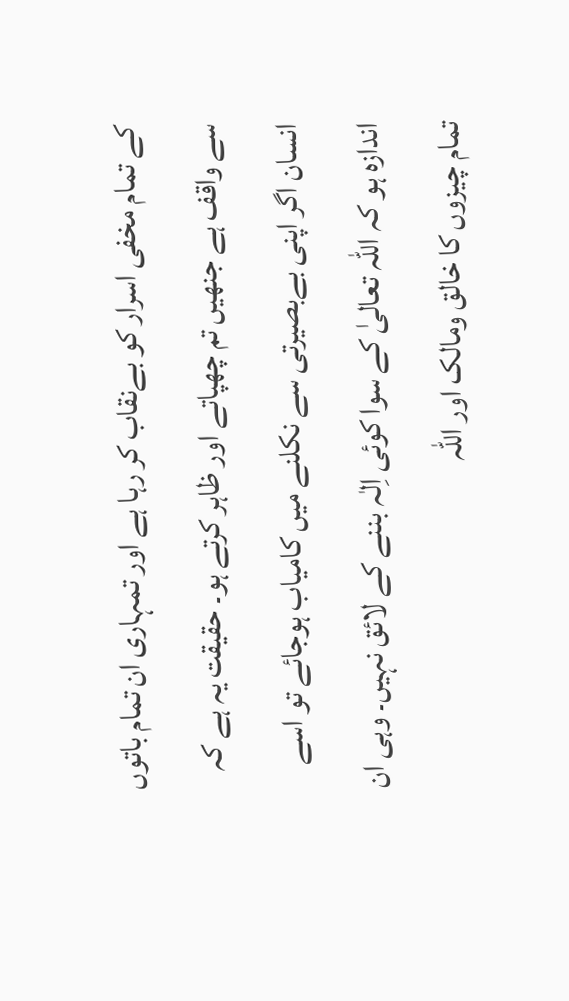کے تمام مخفی اسرار کو بےنقاب کر رہا ہے اور تمہاری ان تمام باتوں سے واقف ہے جنھیں تم چھپاتے اور ظاہر کرتے ہو۔ حقیقت یہ ہے کہ انسان اگر اپنی بےبصیرتی سے نکلنے میں کامیاب ہوجائے تو اسے اندازہ ہو کہ اللہ تعالیٰ کے سوا کوئی اِلٰہ بننے کے لائق نہیں۔ وہی ان تمام چیزوں کا خالق ومالک اور اللہ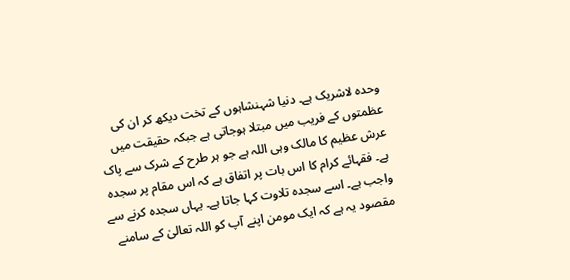وحدہ لاشریک ہے۔ دنیا شہنشاہوں کے تخت دیکھ کر ان کی عظمتوں کے فریب میں مبتلا ہوجاتی ہے جبکہ حقیقت میں عرش عظیم کا مالک وہی اللہ ہے جو ہر طرح کے شرک سے پاک ہے۔ فقہائے کرام کا اس بات پر اتفاق ہے کہ اس مقام پر سجدہ واجب ہے۔ اسے سجدہ تلاوت کہا جاتا ہے۔ یہاں سجدہ کرنے سے مقصود یہ ہے کہ ایک مومن اپنے آپ کو اللہ تعالیٰ کے سامنے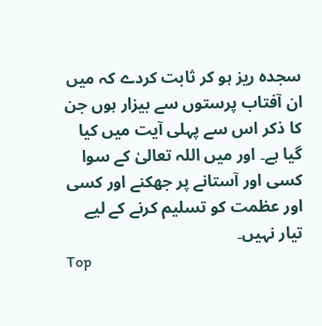سجدہ ریز ہو کر ثابت کردے کہ میں ان آفتاب پرستوں سے بیزار ہوں جن کا ذکر اس سے پہلی آیت میں کیا گیا ہے۔ اور میں اللہ تعالیٰ کے سوا کسی اور آستانے پر جھکنے اور کسی اور عظمت کو تسلیم کرنے کے لیے تیار نہیں۔
Top